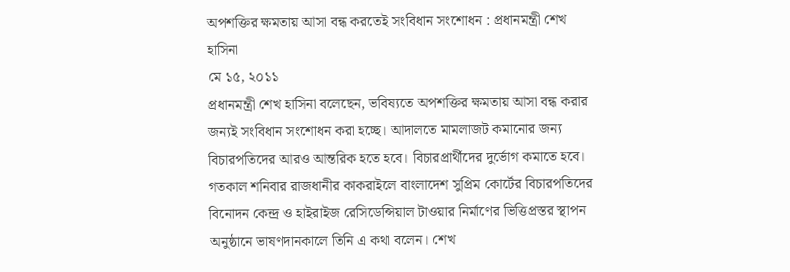অপশক্তির ক্ষমতায় আসা বন্ধ করতেই সংবিধান সংশোধন : প্রধানমন্ত্রী শেখ হাসিনা
মে ১৫, ২০১১
প্রধানমন্ত্রী শেখ হাসিনা বলেছেন, ভবিষ্যতে অপশক্তির ক্ষমতায় আসা বন্ধ করার জন্যই সংবিধান সংশোধন করা হচ্ছে। আদালতে মামলাজট কমানোর জন্য বিচারপতিদের আরও আন্তরিক হতে হবে। বিচারপ্রার্থীদের দুর্ভোগ কমাতে হবে। গতকাল শনিবার রাজধানীর কাকরাইলে বাংলাদেশ সুপ্রিম কোর্টের বিচারপতিদের বিনোদন কেন্দ্র ও হাইরাইজ রেসিডেন্সিয়াল টাওয়ার নির্মাণের ভিত্তিপ্রস্তর স্থাপন অনুষ্ঠানে ভাষণদানকালে তিনি এ কথা বলেন। শেখ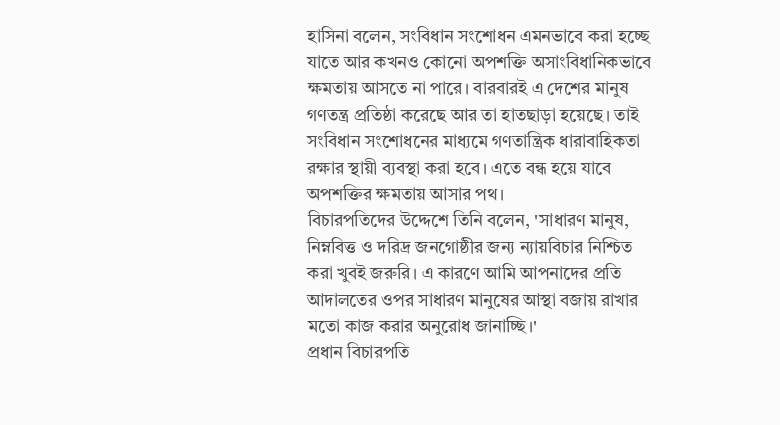হাসিনা বলেন, সংবিধান সংশোধন এমনভাবে করা হচ্ছে যাতে আর কখনও কোনো অপশক্তি অসাংবিধানিকভাবে ক্ষমতায় আসতে না পারে। বারবারই এ দেশের মানুষ গণতন্ত্র প্রতিষ্ঠা করেছে আর তা হাতছাড়া হয়েছে। তাই সংবিধান সংশোধনের মাধ্যমে গণতান্ত্রিক ধারাবাহিকতা রক্ষার স্থায়ী ব্যবস্থা করা হবে। এতে বন্ধ হয়ে যাবে অপশক্তির ক্ষমতায় আসার পথ।
বিচারপতিদের উদ্দেশে তিনি বলেন, 'সাধারণ মানুষ, নিম্নবিত্ত ও দরিদ্র জনগোষ্ঠীর জন্য ন্যায়বিচার নিশ্চিত করা খুবই জরুরি। এ কারণে আমি আপনাদের প্রতি আদালতের ওপর সাধারণ মানুষের আস্থা বজায় রাখার মতো কাজ করার অনুরোধ জানাচ্ছি।'
প্রধান বিচারপতি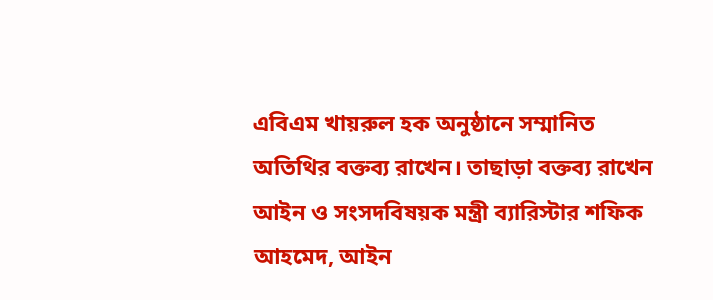এবিএম খায়রুল হক অনুষ্ঠানে সম্মানিত অতিথির বক্তব্য রাখেন। তাছাড়া বক্তব্য রাখেন আইন ও সংসদবিষয়ক মন্ত্রী ব্যারিস্টার শফিক আহমেদ, আইন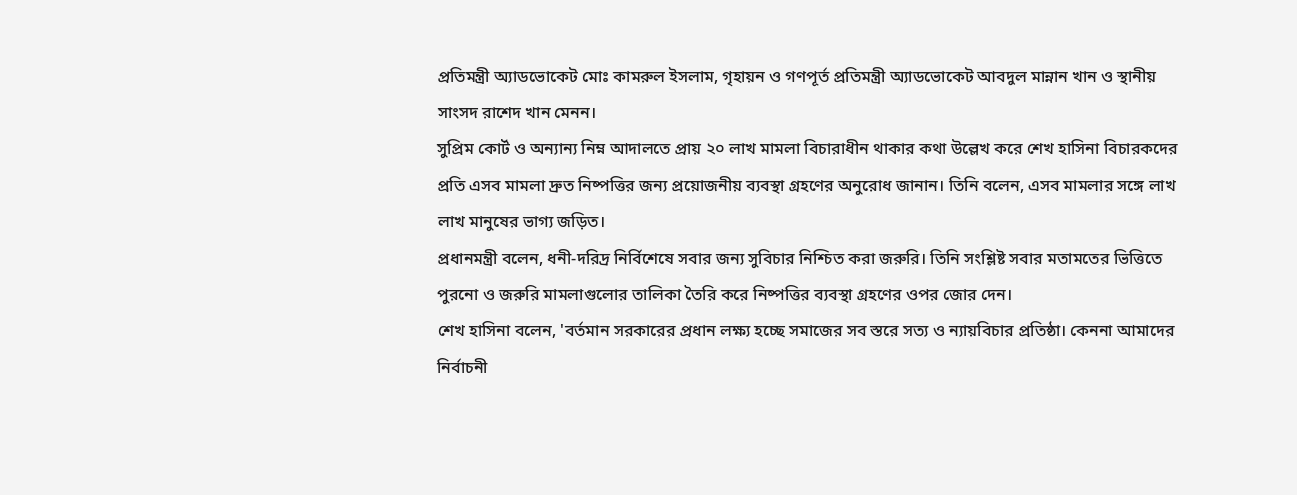প্রতিমন্ত্রী অ্যাডভোকেট মোঃ কামরুল ইসলাম, গৃহায়ন ও গণপূর্ত প্রতিমন্ত্রী অ্যাডভোকেট আবদুল মান্নান খান ও স্থানীয় সাংসদ রাশেদ খান মেনন।
সুপ্রিম কোর্ট ও অন্যান্য নিম্ন আদালতে প্রায় ২০ লাখ মামলা বিচারাধীন থাকার কথা উল্লেখ করে শেখ হাসিনা বিচারকদের প্রতি এসব মামলা দ্রুত নিষ্পত্তির জন্য প্রয়োজনীয় ব্যবস্থা গ্রহণের অনুরোধ জানান। তিনি বলেন, এসব মামলার সঙ্গে লাখ লাখ মানুষের ভাগ্য জড়িত।
প্রধানমন্ত্রী বলেন, ধনী-দরিদ্র নির্বিশেষে সবার জন্য সুবিচার নিশ্চিত করা জরুরি। তিনি সংশ্লিষ্ট সবার মতামতের ভিত্তিতে পুরনো ও জরুরি মামলাগুলোর তালিকা তৈরি করে নিষ্পত্তির ব্যবস্থা গ্রহণের ওপর জোর দেন।
শেখ হাসিনা বলেন, 'বর্তমান সরকারের প্রধান লক্ষ্য হচ্ছে সমাজের সব স্তরে সত্য ও ন্যায়বিচার প্রতিষ্ঠা। কেননা আমাদের নির্বাচনী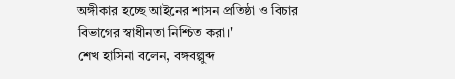অঙ্গীকার হচ্ছে আইনের শাসন প্রতিষ্ঠা ও বিচার বিভাগের স্বাধীনতা নিশ্চিত করা।'
শেখ হাসিনা বলেন, বঙ্গবল্পুব্দ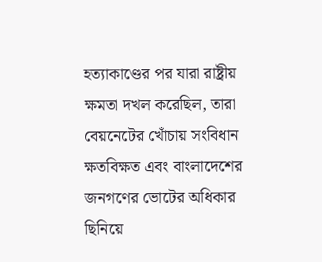হত্যাকাণ্ডের পর যারা রাষ্ট্রীয় ক্ষমতা দখল করেছিল, তারা বেয়নেটের খোঁচায় সংবিধান ক্ষতবিক্ষত এবং বাংলাদেশের জনগণের ভোটের অধিকার ছিনিয়ে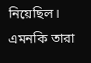নিয়েছিল। এমনকি তারা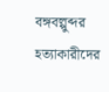বঙ্গবল্পুব্দর হত্যাকারীদের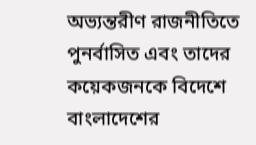অভ্যন্তরীণ রাজনীতিতে পুনর্বাসিত এবং তাদের কয়েকজনকে বিদেশে বাংলাদেশের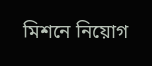মিশনে নিয়োগ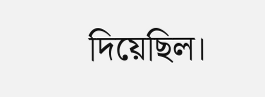দিয়েছিল।